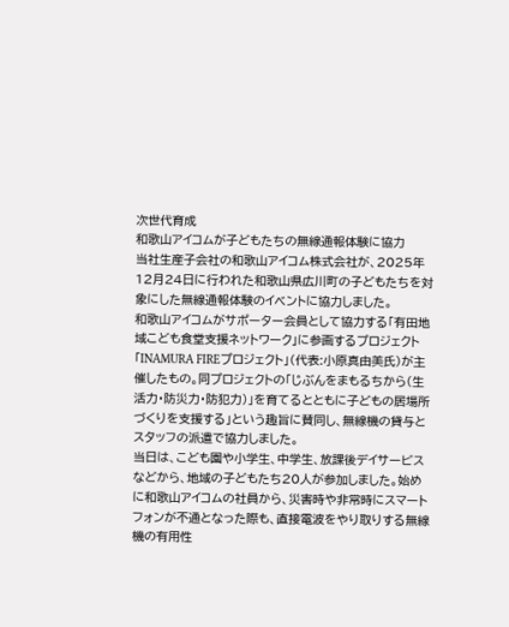次世代育成
和歌山アイコムが子どもたちの無線通報体験に協力
当社生産子会社の和歌山アイコム株式会社が、2025年12月24日に行われた和歌山県広川町の子どもたちを対象にした無線通報体験のイベントに協力しました。
和歌山アイコムがサポーター会員として協力する「有田地域こども食堂支援ネットワーク」に参画するプロジェクト「INAMURA FIREプロジェクト」(代表:小原真由美氏)が主催したもの。同プロジェクトの「じぶんをまもるちから(生活力・防災力・防犯力)」を育てるとともに子どもの居場所づくりを支援する」という趣旨に賛同し、無線機の貸与とスタッフの派遣で協力しました。
当日は、こども園や小学生、中学生、放課後デイサービスなどから、地域の子どもたち20人が参加しました。始めに和歌山アイコムの社員から、災害時や非常時にスマートフォンが不通となった際も、直接電波をやり取りする無線機の有用性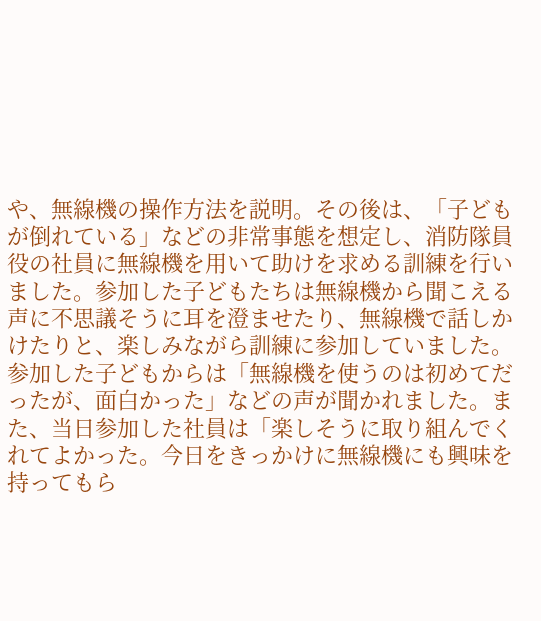や、無線機の操作方法を説明。その後は、「子どもが倒れている」などの非常事態を想定し、消防隊員役の社員に無線機を用いて助けを求める訓練を行いました。参加した子どもたちは無線機から聞こえる声に不思議そうに耳を澄ませたり、無線機で話しかけたりと、楽しみながら訓練に参加していました。
参加した子どもからは「無線機を使うのは初めてだったが、面白かった」などの声が聞かれました。また、当日参加した社員は「楽しそうに取り組んでくれてよかった。今日をきっかけに無線機にも興味を持ってもら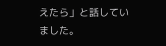えたら」と話していました。